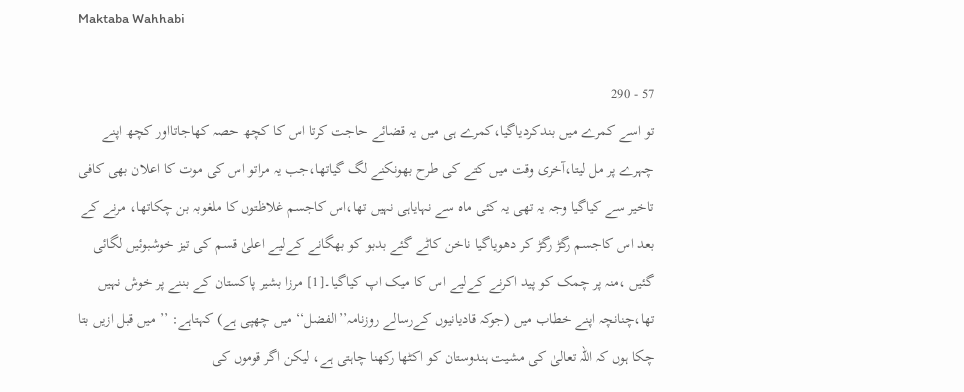Maktaba Wahhabi

57 - 290
تو اسے کمرے میں بندکردیاگیا،کمرے ہی میں یہ قضائے حاجت کرتا اس کا کچھ حصہ کھاجاتااور کچھ اپنے چہرے پر مل لیتا،آخری وقت میں کتے کی طرح بھونکنے لگ گیاتھا،جب یہ مراتو اس کی موت کا اعلان بھی کافی تاخیر سے کیاگیا وجہ یہ تھی یہ کئی ماہ سے نہایاہی نہیں تھا،اس کاجسم غلاظتوں کا ملغوبہ بن چکاتھا، مرنے کے بعد اس کاجسم رگڑ رگڑ کر دھویاگیا ناخن کاٹے گئے بدبو کو بھگانے کےلیے اعلیٰ قسم کی تیز خوشبوئیں لگائی گئیں ،منہ پر چمک کو پید اکرنے کےلیے اس کا میک اپ کیاگیا۔[1] مرزا بشیر پاکستان کے بننے پر خوش نہیں تھا،چنانچہ اپنے خطاب میں (جوکہ قادیانیوں کےرسالے روزنامہ’’الفضل‘‘ میں چھپی ہے) کہتاہے: ’’ میں قبل ازیں بتا چکا ہوں کہ اللہ تعالیٰ کی مشیت ہندوستان کو اکٹھا رکھنا چاہتی ہے، لیکن اگر قوموں کی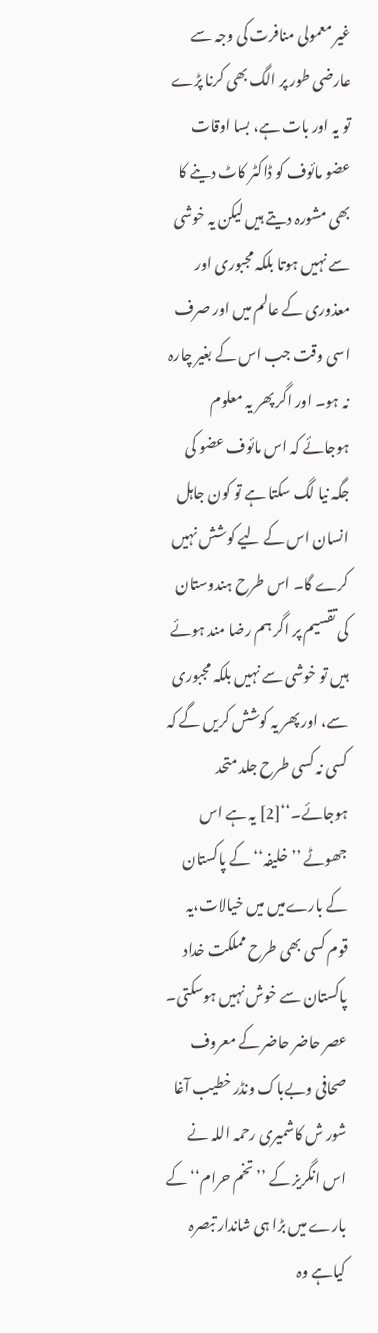غیر معمولی منافرت کی وجہ سے عارضی طور پر الگ بھی کرنا پڑے تو یہ اور بات ہے، بسا اوقات عضو مائوف کو ڈاکٹر کاٹ دینے کا بھی مشورہ دیتے ہیں لیکن یہ خوشی سے نہیں ہوتا بلکہ مجبوری اور معذوری کے عالم میں اور صرف اسی وقت جب اس کے بغیر چارہ نہ ہو۔ اور اگر پھر یہ معلوم ہوجائے کہ اس مائوف عضو کی جگہ نیا لگ سکتا ہے تو کون جاہل انسان اس کے لیے کوشش نہیں کرے گا۔ اس طرح ہندوستان کی تقسیم پر اگر ہم رضا مند ہوئے ہیں تو خوشی سے نہیں بلکہ مجبوری سے، اور پھر یہ کوشش کریں گے کہ کسی نہ کسی طرح جلد متحد ہوجائے۔‘‘[2] یہ ہے اس جھوٹے ’’خلیفہ‘‘ کے پاکستان کے بارےمیں میں خیالات،یہ قوم کسی بھی طرح مملکت خداد پاکستان سے خوش نہیں ہوسکتی۔ عصر حاضر حاضر کے معروف صحافی وبےباک ونڈر خطیب آغا شور ش کاشمیری رحمہ اللہ نے اس انگریز کے ’’تخم حرام‘‘ کے بارے میں بڑا ہی شاندار تبصرہ کیاہے وہ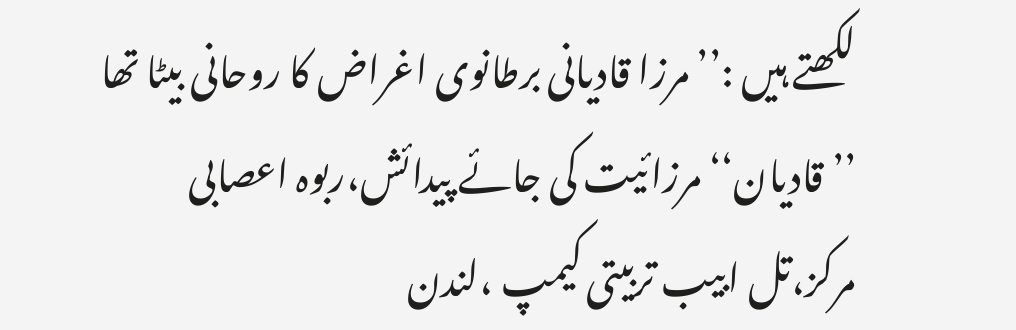لکھتے ہیں :’’مرزا قادیانی برطانوی اغراض کا روحانی بیٹا تھا ’’قادیان‘‘مرزائیت کی جائے پیدائش،ربوہ اعصابی مرکز،تل ابیب تربیتی کیمپ ،لندن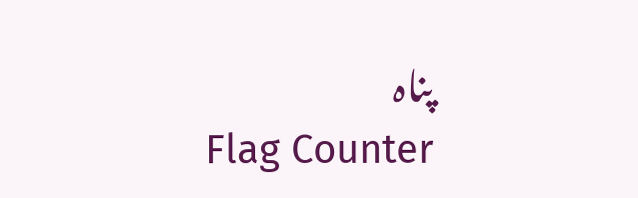پناہ
Flag Counter